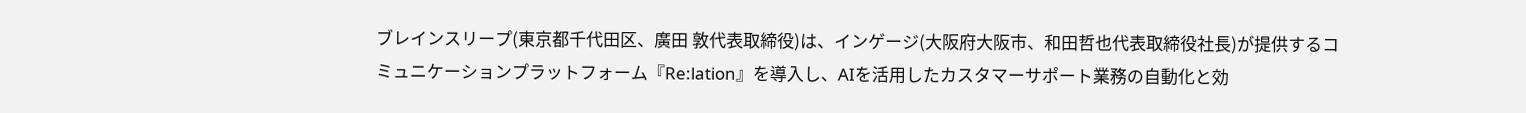ブレインスリープ(東京都千代田区、廣田 敦代表取締役)は、インゲージ(大阪府大阪市、和田哲也代表取締役社長)が提供するコミュニケーションプラットフォーム『Re:lation』を導入し、AIを活用したカスタマーサポート業務の自動化と効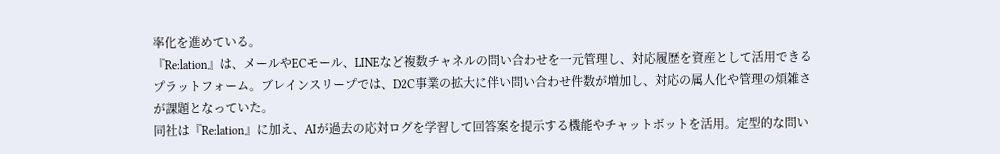率化を進めている。
『Re:lation』は、メールやECモール、LINEなど複数チャネルの問い合わせを一元管理し、対応履歴を資産として活用できるプラットフォーム。ブレインスリープでは、D2C事業の拡大に伴い問い合わせ件数が増加し、対応の属人化や管理の煩雑さが課題となっていた。
同社は『Re:lation』に加え、AIが過去の応対ログを学習して回答案を提示する機能やチャットボットを活用。定型的な問い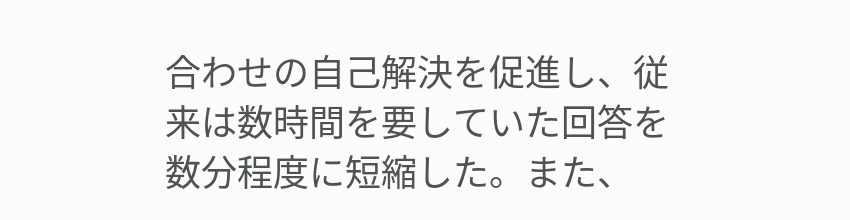合わせの自己解決を促進し、従来は数時間を要していた回答を数分程度に短縮した。また、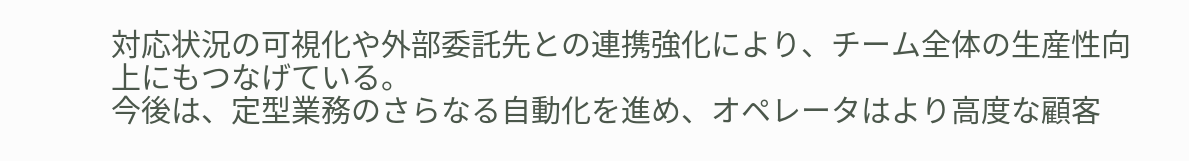対応状況の可視化や外部委託先との連携強化により、チーム全体の生産性向上にもつなげている。
今後は、定型業務のさらなる自動化を進め、オペレータはより高度な顧客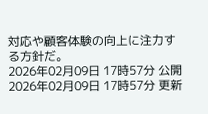対応や顧客体験の向上に注力する方針だ。
2026年02月09日 17時57分 公開
2026年02月09日 17時57分 更新